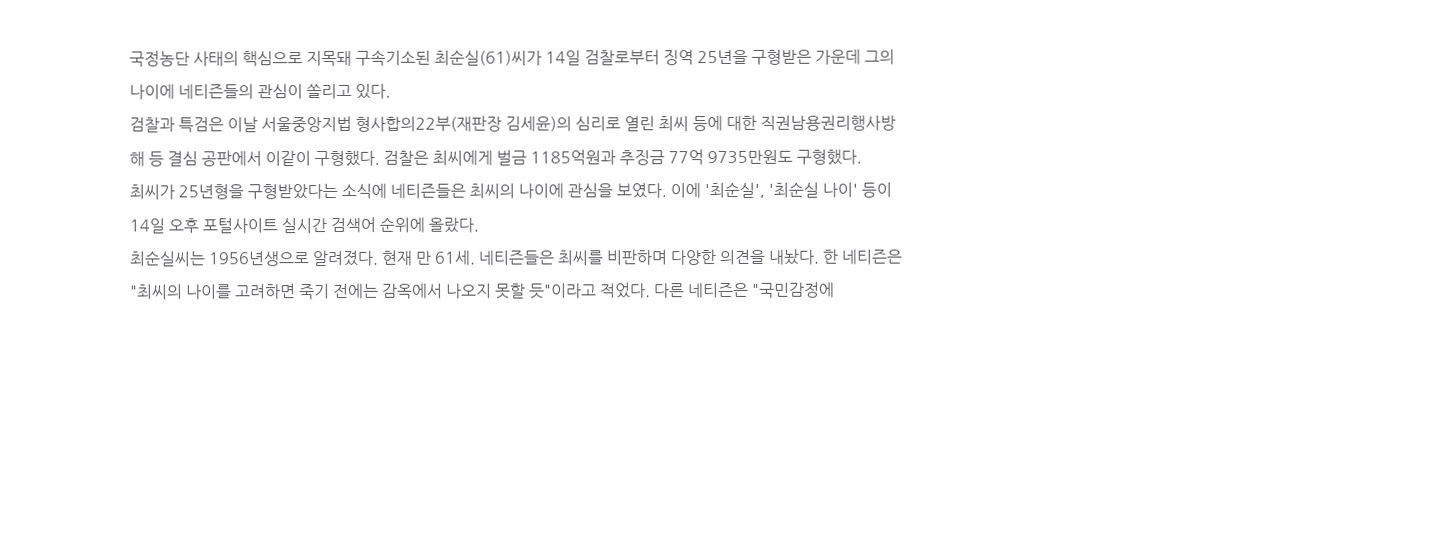국정농단 사태의 핵심으로 지목돼 구속기소된 최순실(61)씨가 14일 검찰로부터 징역 25년을 구형받은 가운데 그의 나이에 네티즌들의 관심이 쏠리고 있다.
검찰과 특검은 이날 서울중앙지법 형사합의22부(재판장 김세윤)의 심리로 열린 최씨 등에 대한 직권남용권리행사방해 등 결심 공판에서 이같이 구형했다. 검찰은 최씨에게 벌금 1185억원과 추징금 77억 9735만원도 구형했다.
최씨가 25년형을 구형받았다는 소식에 네티즌들은 최씨의 나이에 관심을 보였다. 이에 '최순실', '최순실 나이' 등이 14일 오후 포털사이트 실시간 검색어 순위에 올랐다.
최순실씨는 1956년생으로 알려졌다. 현재 만 61세. 네티즌들은 최씨를 비판하며 다양한 의견을 내놨다. 한 네티즌은 "최씨의 나이를 고려하면 죽기 전에는 감옥에서 나오지 못할 듯"이라고 적었다. 다른 네티즌은 "국민감정에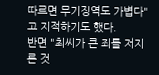따르면 무기징역도 가볍다"고 지적하기도 했다.
반면 "최씨가 큰 죄를 저지른 것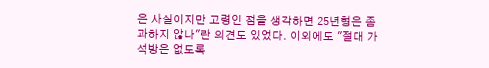은 사실이지만 고령인 점을 생각하면 25년형은 좀 과하지 않나"란 의견도 있었다. 이외에도 "절대 가석방은 없도록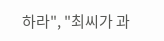하라", "최씨가 과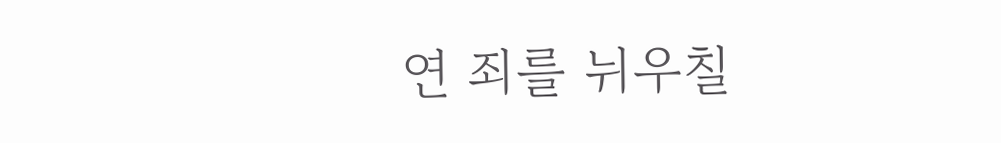연 죄를 뉘우칠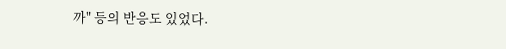까" 등의 반응도 있었다.